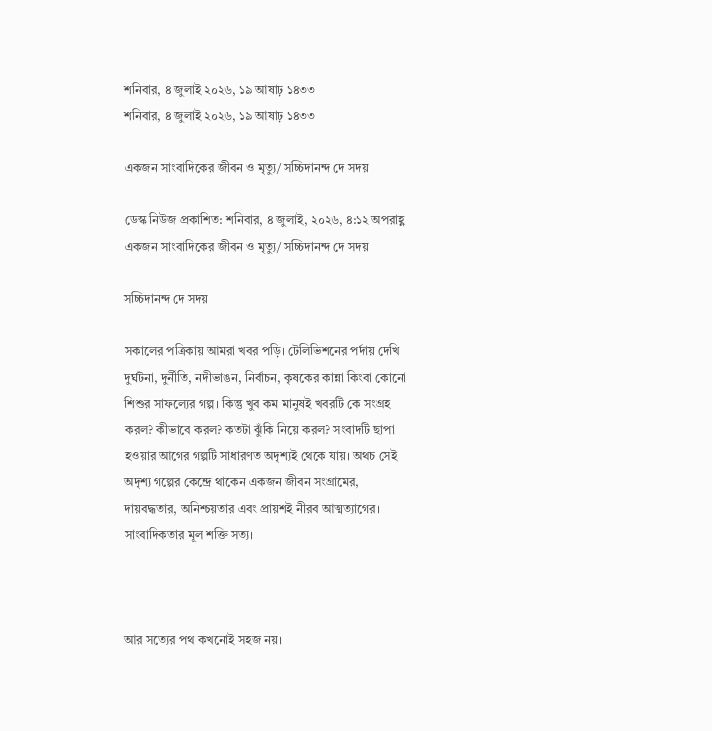শনিবার, ৪ জুলাই ২০২৬, ১৯ আষাঢ় ১৪৩৩
শনিবার, ৪ জুলাই ২০২৬, ১৯ আষাঢ় ১৪৩৩

একজন সাংবাদিকের জীবন ও মৃত্যু/ সচ্চিদানন্দ দে সদয়

ডেস্ক নিউজ প্রকাশিত: শনিবার, ৪ জুলাই, ২০২৬, ৪:১২ অপরাহ্ণ
একজন সাংবাদিকের জীবন ও মৃত্যু/ সচ্চিদানন্দ দে সদয়

সচ্চিদানন্দ দে সদয়

সকালের পত্রিকায় আমরা খবর পড়ি। টেলিভিশনের পর্দায় দেখি দুর্ঘটনা, দুর্নীতি, নদীভাঙন, নির্বাচন, কৃষকের কান্না কিংবা কোনো শিশুর সাফল্যের গল্প। কিন্তু খুব কম মানুষই খবরটি কে সংগ্রহ করল? কীভাবে করল? কতটা ঝুঁকি নিয়ে করল? সংবাদটি ছাপা হওয়ার আগের গল্পটি সাধারণত অদৃশ্যই থেকে যায়। অথচ সেই অদৃশ্য গল্পের কেন্দ্রে থাকেন একজন জীবন সংগ্রামের, দায়বদ্ধতার, অনিশ্চয়তার এবং প্রায়শই নীরব আত্মত্যাগের। সাংবাদিকতার মূল শক্তি সত্য।



আর সত্যের পথ কখনোই সহজ নয়।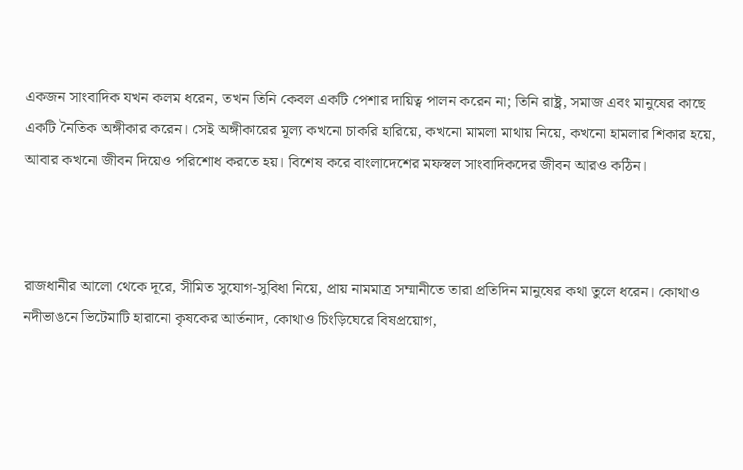একজন সাংবাদিক যখন কলম ধরেন, তখন তিনি কেবল একটি পেশার দায়িত্ব পালন করেন না; তিনি রাষ্ট্র, সমাজ এবং মানুষের কাছে একটি নৈতিক অঙ্গীকার করেন। সেই অঙ্গীকারের মূল্য কখনো চাকরি হারিয়ে, কখনো মামলা মাথায় নিয়ে, কখনো হামলার শিকার হয়ে, আবার কখনো জীবন দিয়েও পরিশোধ করতে হয়। বিশেষ করে বাংলাদেশের মফস্বল সাংবাদিকদের জীবন আরও কঠিন।



রাজধানীর আলো থেকে দূরে, সীমিত সুযোগ-সুবিধা নিয়ে, প্রায় নামমাত্র সম্মানীতে তারা প্রতিদিন মানুষের কথা তুলে ধরেন। কোথাও নদীভাঙনে ভিটেমাটি হারানো কৃষকের আর্তনাদ, কোথাও চিংড়িঘেরে বিষপ্রয়োগ,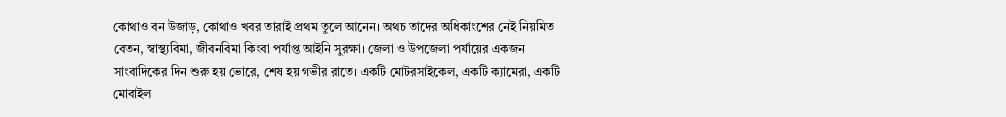কোথাও বন উজাড়, কোথাও খবর তারাই প্রথম তুলে আনেন। অথচ তাদের অধিকাংশের নেই নিয়মিত বেতন, স্বাস্থ্যবিমা, জীবনবিমা কিংবা পর্যাপ্ত আইনি সুরক্ষা। জেলা ও উপজেলা পর্যায়ের একজন সাংবাদিকের দিন শুরু হয় ভোরে, শেষ হয় গভীর রাতে। একটি মোটরসাইকেল, একটি ক্যামেরা, একটি মোবাইল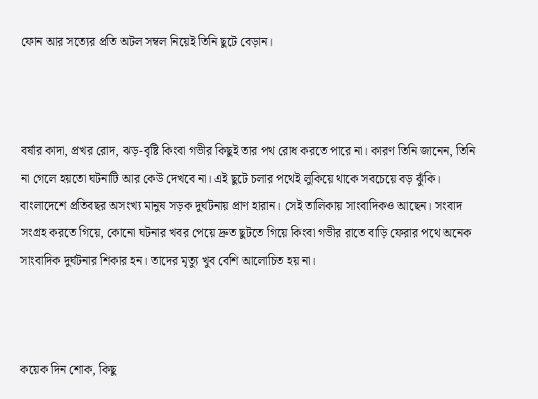ফোন আর সত্যের প্রতি অটল সম্বল নিয়েই তিনি ছুটে বেড়ান।



বর্ষার কাদা, প্রখর রোদ, ঝড়-বৃষ্টি কিংবা গভীর কিছুই তার পথ রোধ করতে পারে না। কারণ তিনি জানেন, তিনি না গেলে হয়তো ঘটনাটি আর কেউ দেখবে না। এই ছুটে চলার পথেই লুকিয়ে থাকে সবচেয়ে বড় ঝুঁকি। বাংলাদেশে প্রতিবছর অসংখ্য মানুষ সড়ক দুর্ঘটনায় প্রাণ হারান। সেই তালিকায় সাংবাদিকও আছেন। সংবাদ সংগ্রহ করতে গিয়ে, কোনো ঘটনার খবর পেয়ে দ্রুত ছুটতে গিয়ে কিংবা গভীর রাতে বাড়ি ফেরার পথে অনেক সাংবাদিক দুর্ঘটনার শিকার হন। তাদের মৃত্যু খুব বেশি আলোচিত হয় না।



কয়েক দিন শোক, কিছু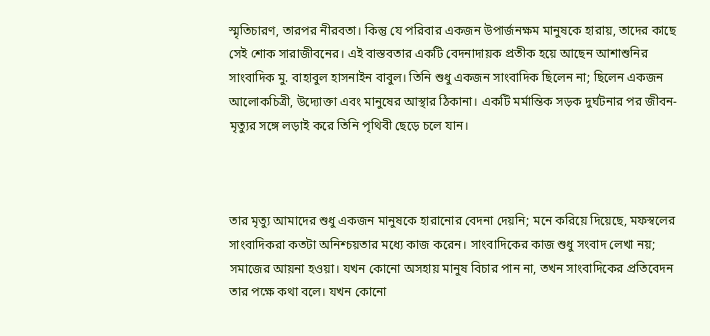স্মৃতিচারণ, তারপর নীরবতা। কিন্তু যে পরিবার একজন উপার্জনক্ষম মানুষকে হারায়, তাদের কাছে সেই শোক সারাজীবনের। এই বাস্তবতার একটি বেদনাদায়ক প্রতীক হয়ে আছেন আশাশুনির সাংবাদিক মু. বাহাবুল হাসনাইন বাবুল। তিনি শুধু একজন সাংবাদিক ছিলেন না; ছিলেন একজন আলোকচিত্রী, উদ্যোক্তা এবং মানুষের আস্থার ঠিকানা। একটি মর্মান্তিক সড়ক দুর্ঘটনার পর জীবন-মৃত্যুর সঙ্গে লড়াই করে তিনি পৃথিবী ছেড়ে চলে যান।



তার মৃত্যু আমাদের শুধু একজন মানুষকে হারানোর বেদনা দেয়নি; মনে করিয়ে দিয়েছে, মফস্বলের সাংবাদিকরা কতটা অনিশ্চয়তার মধ্যে কাজ করেন। সাংবাদিকের কাজ শুধু সংবাদ লেখা নয়; সমাজের আয়না হওয়া। যখন কোনো অসহায় মানুষ বিচার পান না, তখন সাংবাদিকের প্রতিবেদন তার পক্ষে কথা বলে। যখন কোনো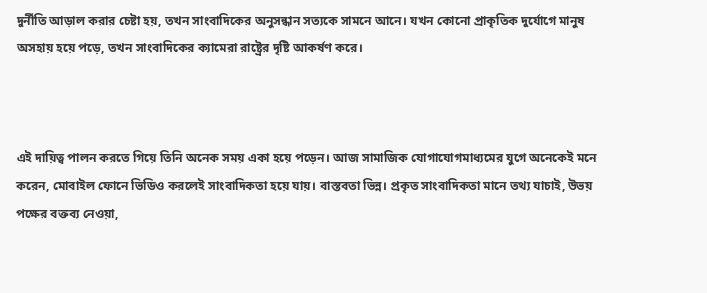দুর্নীতি আড়াল করার চেষ্টা হয়, তখন সাংবাদিকের অনুসন্ধান সত্যকে সামনে আনে। যখন কোনো প্রাকৃতিক দুর্যোগে মানুষ অসহায় হয়ে পড়ে, তখন সাংবাদিকের ক্যামেরা রাষ্ট্রের দৃষ্টি আকর্ষণ করে।



এই দায়িত্ব পালন করতে গিয়ে তিনি অনেক সময় একা হয়ে পড়েন। আজ সামাজিক যোগাযোগমাধ্যমের যুগে অনেকেই মনে করেন, মোবাইল ফোনে ভিডিও করলেই সাংবাদিকতা হয়ে যায়। বাস্তবতা ভিন্ন। প্রকৃত সাংবাদিকতা মানে তথ্য যাচাই, উভয় পক্ষের বক্তব্য নেওয়া,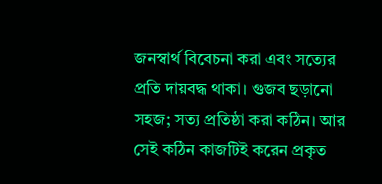জনস্বার্থ বিবেচনা করা এবং সত্যের প্রতি দায়বদ্ধ থাকা। গুজব ছড়ানো সহজ; সত্য প্রতিষ্ঠা করা কঠিন। আর সেই কঠিন কাজটিই করেন প্রকৃত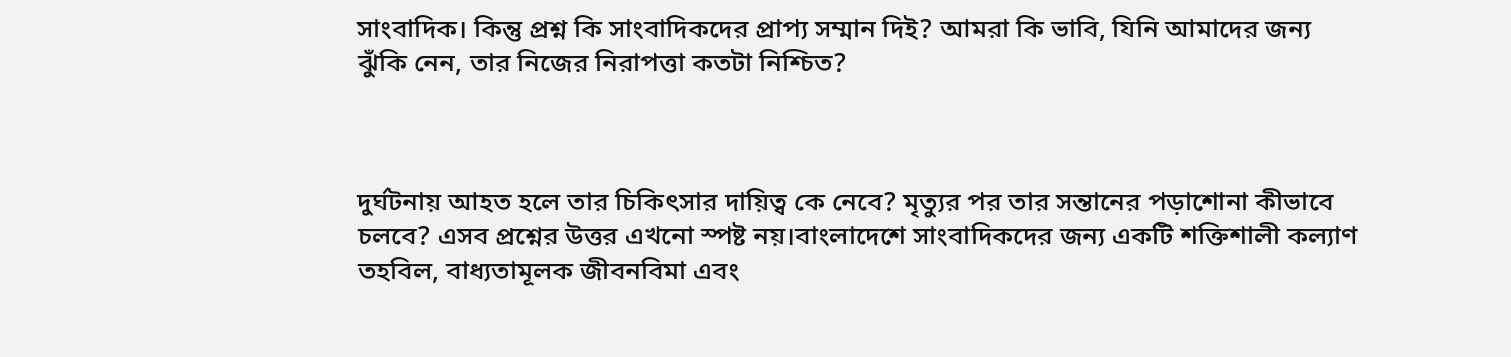সাংবাদিক। কিন্তু প্রশ্ন কি সাংবাদিকদের প্রাপ্য সম্মান দিই? আমরা কি ভাবি, যিনি আমাদের জন্য ঝুঁকি নেন, তার নিজের নিরাপত্তা কতটা নিশ্চিত?



দুর্ঘটনায় আহত হলে তার চিকিৎসার দায়িত্ব কে নেবে? মৃত্যুর পর তার সন্তানের পড়াশোনা কীভাবে চলবে? এসব প্রশ্নের উত্তর এখনো স্পষ্ট নয়।বাংলাদেশে সাংবাদিকদের জন্য একটি শক্তিশালী কল্যাণ তহবিল, বাধ্যতামূলক জীবনবিমা এবং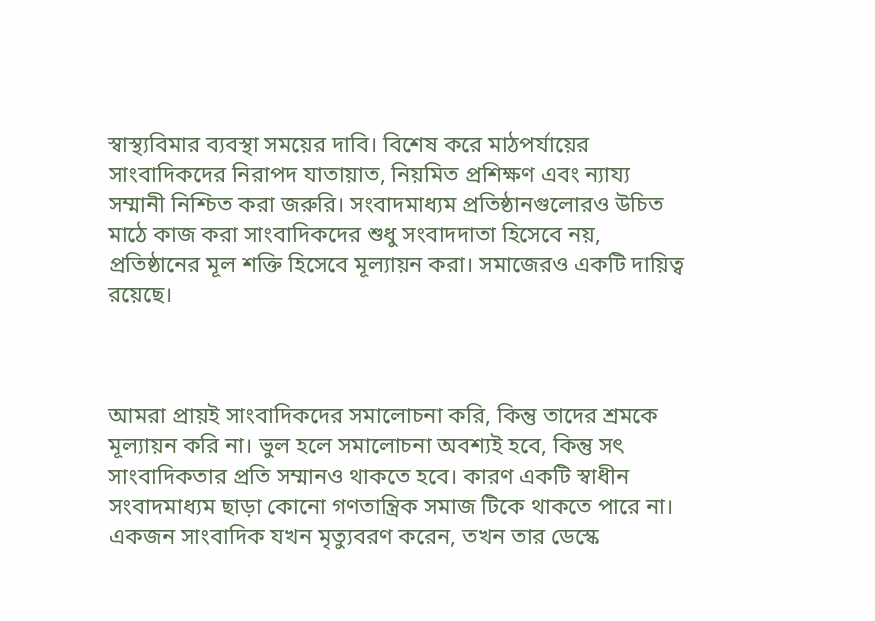স্বাস্থ্যবিমার ব্যবস্থা সময়ের দাবি। বিশেষ করে মাঠপর্যায়ের সাংবাদিকদের নিরাপদ যাতায়াত, নিয়মিত প্রশিক্ষণ এবং ন্যায্য সম্মানী নিশ্চিত করা জরুরি। সংবাদমাধ্যম প্রতিষ্ঠানগুলোরও উচিত মাঠে কাজ করা সাংবাদিকদের শুধু সংবাদদাতা হিসেবে নয়, প্রতিষ্ঠানের মূল শক্তি হিসেবে মূল্যায়ন করা। সমাজেরও একটি দায়িত্ব রয়েছে।



আমরা প্রায়ই সাংবাদিকদের সমালোচনা করি, কিন্তু তাদের শ্রমকে মূল্যায়ন করি না। ভুল হলে সমালোচনা অবশ্যই হবে, কিন্তু সৎ সাংবাদিকতার প্রতি সম্মানও থাকতে হবে। কারণ একটি স্বাধীন সংবাদমাধ্যম ছাড়া কোনো গণতান্ত্রিক সমাজ টিকে থাকতে পারে না। একজন সাংবাদিক যখন মৃত্যুবরণ করেন, তখন তার ডেস্কে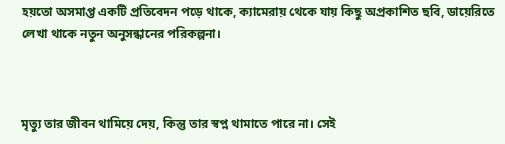হয়তো অসমাপ্ত একটি প্রতিবেদন পড়ে থাকে, ক্যামেরায় থেকে যায় কিছু অপ্রকাশিত ছবি, ডায়েরিতে লেখা থাকে নতুন অনুসন্ধানের পরিকল্পনা।



মৃত্যু তার জীবন থামিয়ে দেয়, কিন্তু তার স্বপ্ন থামাতে পারে না। সেই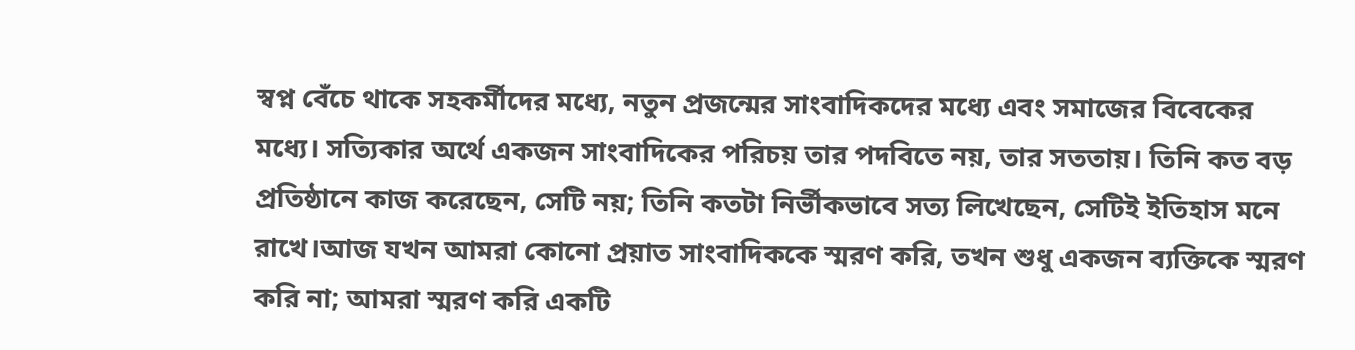স্বপ্ন বেঁচে থাকে সহকর্মীদের মধ্যে, নতুন প্রজন্মের সাংবাদিকদের মধ্যে এবং সমাজের বিবেকের মধ্যে। সত্যিকার অর্থে একজন সাংবাদিকের পরিচয় তার পদবিতে নয়, তার সততায়। তিনি কত বড় প্রতিষ্ঠানে কাজ করেছেন, সেটি নয়; তিনি কতটা নির্ভীকভাবে সত্য লিখেছেন, সেটিই ইতিহাস মনে রাখে।আজ যখন আমরা কোনো প্রয়াত সাংবাদিককে স্মরণ করি, তখন শুধু একজন ব্যক্তিকে স্মরণ করি না; আমরা স্মরণ করি একটি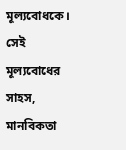মূল্যবোধকে। সেই মূল্যবোধের সাহস, মানবিকতা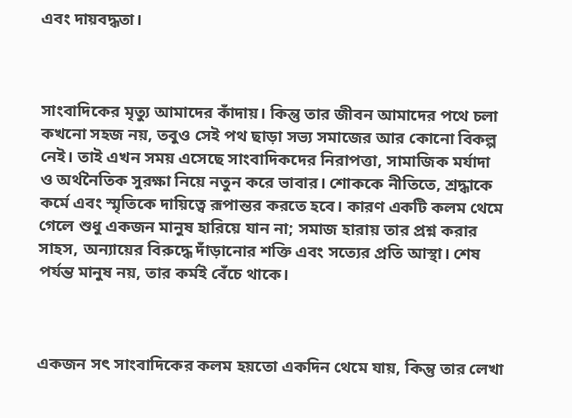এবং দায়বদ্ধতা।



সাংবাদিকের মৃত্যু আমাদের কাঁদায়। কিন্তু তার জীবন আমাদের পথে চলা কখনো সহজ নয়, তবুও সেই পথ ছাড়া সভ্য সমাজের আর কোনো বিকল্প নেই। তাই এখন সময় এসেছে সাংবাদিকদের নিরাপত্তা, সামাজিক মর্যাদা ও অর্থনৈতিক সুরক্ষা নিয়ে নতুন করে ভাবার। শোককে নীতিতে, শ্রদ্ধাকে কর্মে এবং স্মৃতিকে দায়িত্বে রূপান্তর করতে হবে। কারণ একটি কলম থেমে গেলে শুধু একজন মানুষ হারিয়ে যান না; সমাজ হারায় তার প্রশ্ন করার সাহস, অন্যায়ের বিরুদ্ধে দাঁড়ানোর শক্তি এবং সত্যের প্রতি আস্থা। শেষ পর্যন্ত মানুষ নয়, তার কর্মই বেঁচে থাকে।



একজন সৎ সাংবাদিকের কলম হয়তো একদিন থেমে যায়, কিন্তু তার লেখা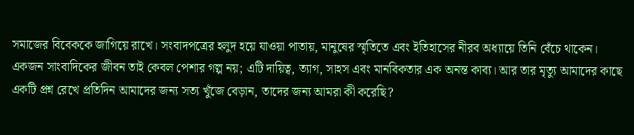সমাজের বিবেককে জাগিয়ে রাখে। সংবাদপত্রের হলুদ হয়ে যাওয়া পাতায়, মানুষের স্মৃতিতে এবং ইতিহাসের নীরব অধ্যায়ে তিনি বেঁচে থাকেন। একজন সাংবাদিকের জীবন তাই কেবল পেশার গল্প নয়; এটি দায়িত্ব, ত্যাগ, সাহস এবং মানবিকতার এক অনন্ত কাব্য। আর তার মৃত্যু আমাদের কাছে একটি প্রশ্ন রেখে প্রতিদিন আমাদের জন্য সত্য খুঁজে বেড়ান, তাদের জন্য আমরা কী করেছি?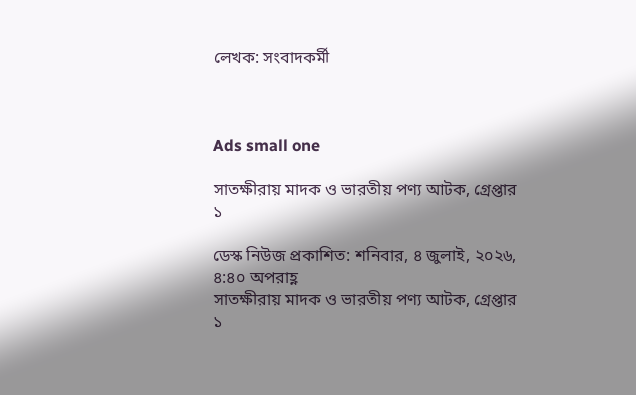লেখক: সংবাদকর্মী



Ads small one

সাতক্ষীরায় মাদক ও ভারতীয় পণ্য আটক, গ্রেপ্তার ১

ডেস্ক নিউজ প্রকাশিত: শনিবার, ৪ জুলাই, ২০২৬, ৪:৪০ অপরাহ্ণ
সাতক্ষীরায় মাদক ও ভারতীয় পণ্য আটক, গ্রেপ্তার ১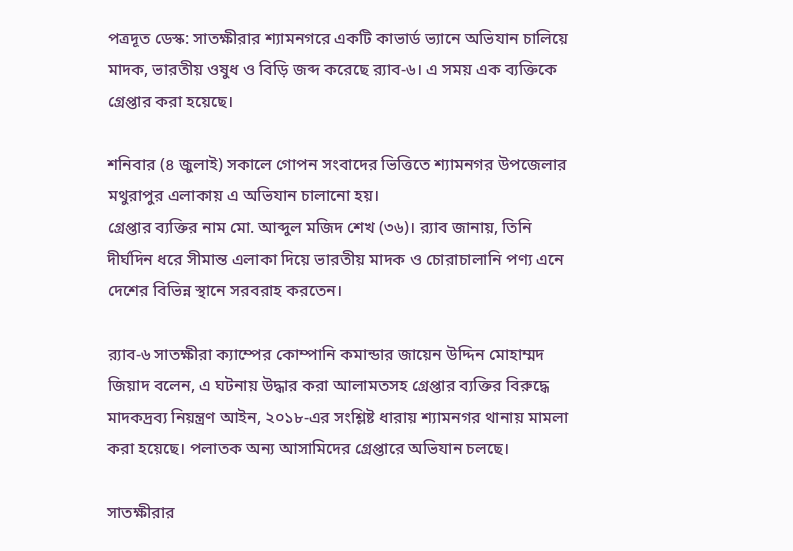পত্রদূত ডেস্ক: সাতক্ষীরার শ্যামনগরে একটি কাভার্ড ভ্যানে অভিযান চালিয়ে মাদক, ভারতীয় ওষুধ ও বিড়ি জব্দ করেছে র‌্যাব-৬। এ সময় এক ব্যক্তিকে গ্রেপ্তার করা হয়েছে।

শনিবার (৪ জুলাই) সকালে গোপন সংবাদের ভিত্তিতে শ্যামনগর উপজেলার মথুরাপুর এলাকায় এ অভিযান চালানো হয়।
গ্রেপ্তার ব্যক্তির নাম মো. আব্দুল মজিদ শেখ (৩৬)। র‌্যাব জানায়, তিনি দীর্ঘদিন ধরে সীমান্ত এলাকা দিয়ে ভারতীয় মাদক ও চোরাচালানি পণ্য এনে দেশের বিভিন্ন স্থানে সরবরাহ করতেন।

র‌্যাব-৬ সাতক্ষীরা ক্যাম্পের কোম্পানি কমান্ডার জায়েন উদ্দিন মোহাম্মদ জিয়াদ বলেন, এ ঘটনায় উদ্ধার করা আলামতসহ গ্রেপ্তার ব্যক্তির বিরুদ্ধে মাদকদ্রব্য নিয়ন্ত্রণ আইন, ২০১৮-এর সংশ্লিষ্ট ধারায় শ্যামনগর থানায় মামলা করা হয়েছে। পলাতক অন্য আসামিদের গ্রেপ্তারে অভিযান চলছে।

সাতক্ষীরার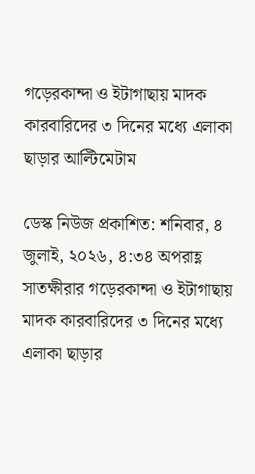গড়েরকান্দা ও ইটাগাছায় মাদক কারবারিদের ৩ দিনের মধ্যে এলাকা ছাড়ার আল্টিমেটাম

ডেস্ক নিউজ প্রকাশিত: শনিবার, ৪ জুলাই, ২০২৬, ৪:৩৪ অপরাহ্ণ
সাতক্ষীরার গড়েরকান্দা ও ইটাগাছায় মাদক কারবারিদের ৩ দিনের মধ্যে এলাকা ছাড়ার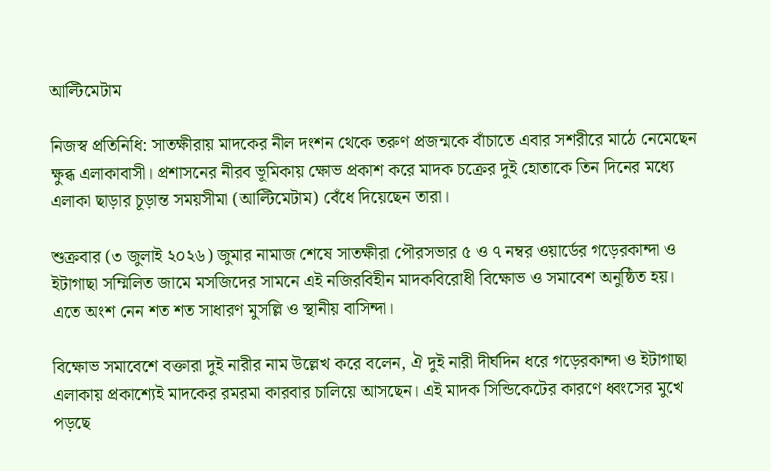আল্টিমেটাম

নিজস্ব প্রতিনিধি: সাতক্ষীরায় মাদকের নীল দংশন থেকে তরুণ প্রজন্মকে বাঁচাতে এবার সশরীরে মাঠে নেমেছেন ক্ষুব্ধ এলাকাবাসী। প্রশাসনের নীরব ভূমিকায় ক্ষোভ প্রকাশ করে মাদক চক্রের দুই হোতাকে তিন দিনের মধ্যে এলাকা ছাড়ার চূড়ান্ত সময়সীমা (আল্টিমেটাম) বেঁধে দিয়েছেন তারা।

শুক্রবার (৩ জুলাই ২০২৬) জুমার নামাজ শেষে সাতক্ষীরা পৌরসভার ৫ ও ৭ নম্বর ওয়ার্ডের গড়েরকান্দা ও ইটাগাছা সম্মিলিত জামে মসজিদের সামনে এই নজিরবিহীন মাদকবিরোধী বিক্ষোভ ও সমাবেশ অনুষ্ঠিত হয়। এতে অংশ নেন শত শত সাধারণ মুসল্লি ও স্থানীয় বাসিন্দা।

বিক্ষোভ সমাবেশে বক্তারা দুই নারীর নাম উল্লেখ করে বলেন, ঐ দুই নারী দীর্ঘদিন ধরে গড়েরকান্দা ও ইটাগাছা এলাকায় প্রকাশ্যেই মাদকের রমরমা কারবার চালিয়ে আসছেন। এই মাদক সিন্ডিকেটের কারণে ধ্বংসের মুখে পড়ছে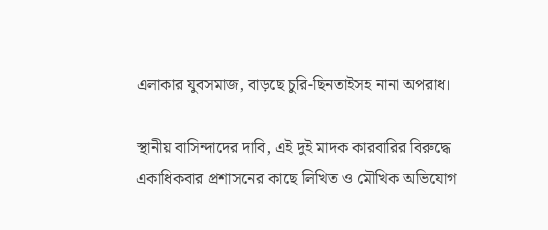এলাকার যুবসমাজ, বাড়ছে চুরি-ছিনতাইসহ নানা অপরাধ।

স্থানীয় বাসিন্দাদের দাবি, এই দুই মাদক কারবারির বিরুদ্ধে একাধিকবার প্রশাসনের কাছে লিখিত ও মৌখিক অভিযোগ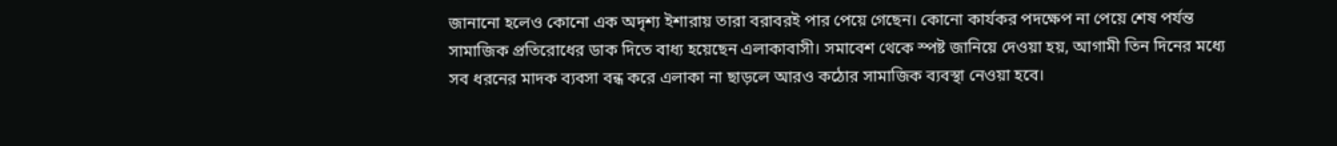জানানো হলেও কোনো এক অদৃশ্য ইশারায় তারা বরাবরই পার পেয়ে গেছেন। কোনো কার্যকর পদক্ষেপ না পেয়ে শেষ পর্যন্ত সামাজিক প্রতিরোধের ডাক দিতে বাধ্য হয়েছেন এলাকাবাসী। সমাবেশ থেকে স্পষ্ট জানিয়ে দেওয়া হয়, আগামী তিন দিনের মধ্যে সব ধরনের মাদক ব্যবসা বন্ধ করে এলাকা না ছাড়লে আরও কঠোর সামাজিক ব্যবস্থা নেওয়া হবে।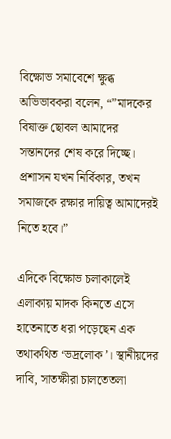বিক্ষোভ সমাবেশে ক্ষুব্ধ অভিভাবকরা বলেন, “”মাদকের বিষাক্ত ছোবল আমাদের সন্তানদের শেষ করে দিচ্ছে। প্রশাসন যখন নির্বিকার, তখন সমাজকে রক্ষার দায়িত্ব আমাদেরই নিতে হবে।”

এদিকে বিক্ষোভ চলাকালেই এলাকায় মাদক কিনতে এসে হাতেনাতে ধরা পড়েছেন এক তথাকথিত ‘ভদ্রলোক’। স্থানীয়দের দাবি, সাতক্ষীরা চালতেতলা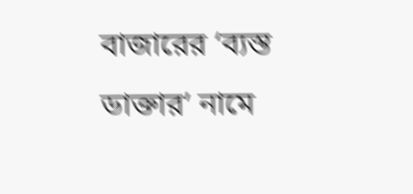বাজারের ‘ব্যস্ত ডাক্তার’ নামে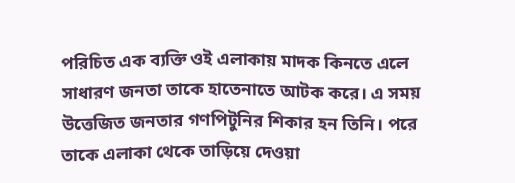পরিচিত এক ব্যক্তি ওই এলাকায় মাদক কিনতে এলে সাধারণ জনতা তাকে হাতেনাতে আটক করে। এ সময় উত্তেজিত জনতার গণপিটুনির শিকার হন তিনি। পরে তাকে এলাকা থেকে তাড়িয়ে দেওয়া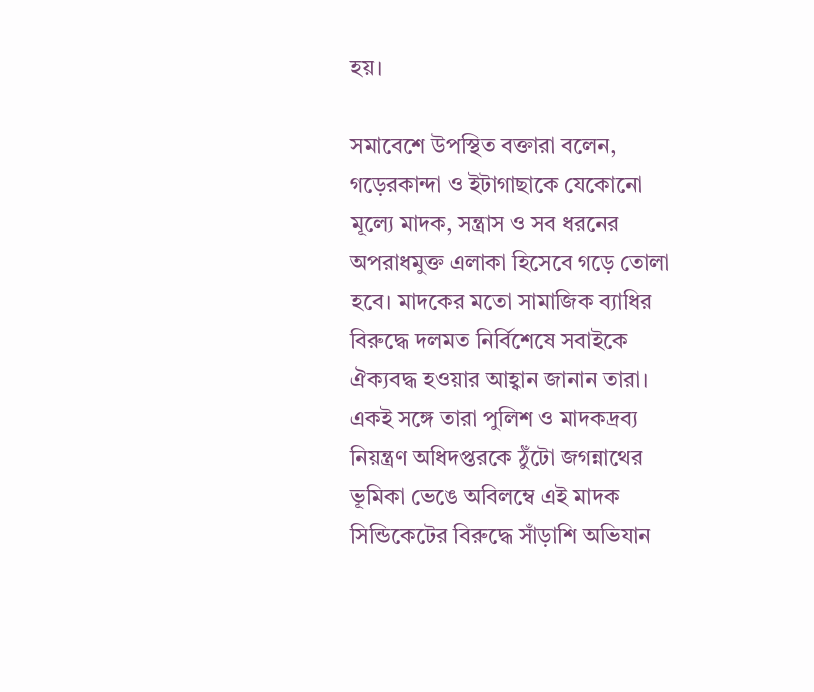হয়।

সমাবেশে উপস্থিত বক্তারা বলেন, গড়েরকান্দা ও ইটাগাছাকে যেকোনো মূল্যে মাদক, সন্ত্রাস ও সব ধরনের অপরাধমুক্ত এলাকা হিসেবে গড়ে তোলা হবে। মাদকের মতো সামাজিক ব্যাধির বিরুদ্ধে দলমত নির্বিশেষে সবাইকে ঐক্যবদ্ধ হওয়ার আহ্বান জানান তারা। একই সঙ্গে তারা পুলিশ ও মাদকদ্রব্য নিয়ন্ত্রণ অধিদপ্তরকে ঠুঁটো জগন্নাথের ভূমিকা ভেঙে অবিলম্বে এই মাদক সিন্ডিকেটের বিরুদ্ধে সাঁড়াশি অভিযান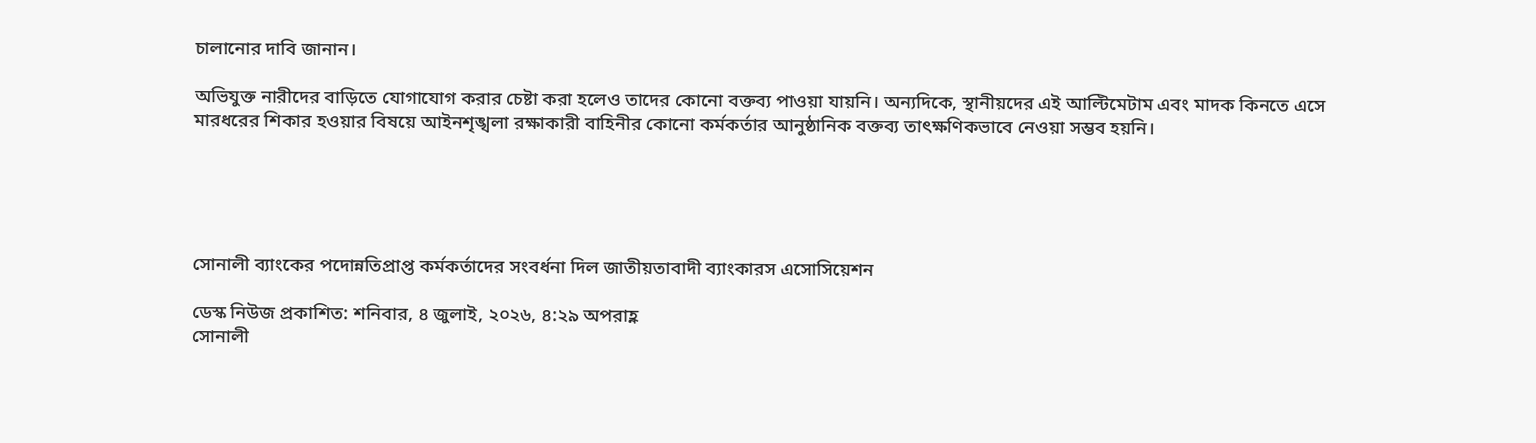চালানোর দাবি জানান।

অভিযুক্ত নারীদের বাড়িতে যোগাযোগ করার চেষ্টা করা হলেও তাদের কোনো বক্তব্য পাওয়া যায়নি। অন্যদিকে, স্থানীয়দের এই আল্টিমেটাম এবং মাদক কিনতে এসে মারধরের শিকার হওয়ার বিষয়ে আইনশৃঙ্খলা রক্ষাকারী বাহিনীর কোনো কর্মকর্তার আনুষ্ঠানিক বক্তব্য তাৎক্ষণিকভাবে নেওয়া সম্ভব হয়নি।





সোনালী ব্যাংকের পদোন্নতিপ্রাপ্ত কর্মকর্তাদের সংবর্ধনা দিল জাতীয়তাবাদী ব্যাংকারস এসোসিয়েশন

ডেস্ক নিউজ প্রকাশিত: শনিবার, ৪ জুলাই, ২০২৬, ৪:২৯ অপরাহ্ণ
সোনালী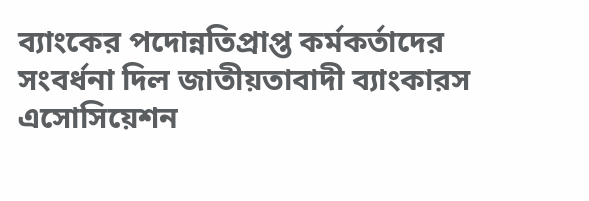ব্যাংকের পদোন্নতিপ্রাপ্ত কর্মকর্তাদের সংবর্ধনা দিল জাতীয়তাবাদী ব্যাংকারস এসোসিয়েশন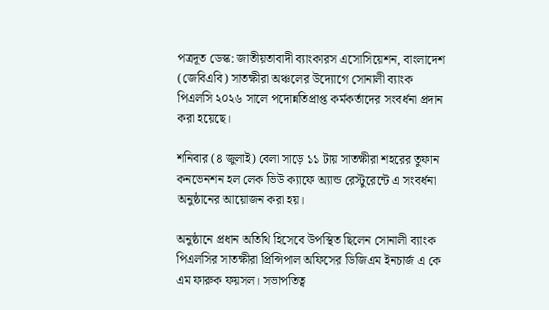পত্রদূত ডেস্ক: জাতীয়তাবাদী ব্যাংকারস এসোসিয়েশন, বাংলাদেশ (জেবিএবি) সাতক্ষীরা অঞ্চলের উদ্যোগে সোনালী ব্যাংক পিএলসি ২০২৬ সালে পদোন্নতিপ্রাপ্ত কর্মকর্তাদের সংবর্ধনা প্রদান করা হয়েছে।

শনিবার (৪ জুলাই) বেলা সাড়ে ১১ টায় সাতক্ষীরা শহরের তুফান কনভেনশন হল লেক ভিউ ক্যাফে অ্যান্ড রেস্টুরেন্টে এ সংবর্ধনা অনুষ্ঠানের আয়োজন করা হয়।

অনুষ্ঠানে প্রধান অতিথি হিসেবে উপস্থিত ছিলেন সোনালী ব্যাংক পিএলসির সাতক্ষীরা প্রিন্সিপাল অফিসের ডিজিএম ইনচার্জ এ কে এম ফারুক ফয়সল। সভাপতিত্ব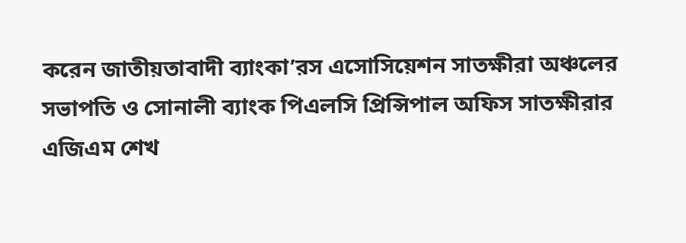করেন জাতীয়তাবাদী ব্যাংকা’রস এসোসিয়েশন সাতক্ষীরা অঞ্চলের সভাপতি ও সোনালী ব্যাংক পিএলসি প্রিন্সিপাল অফিস সাতক্ষীরার এজিএম শেখ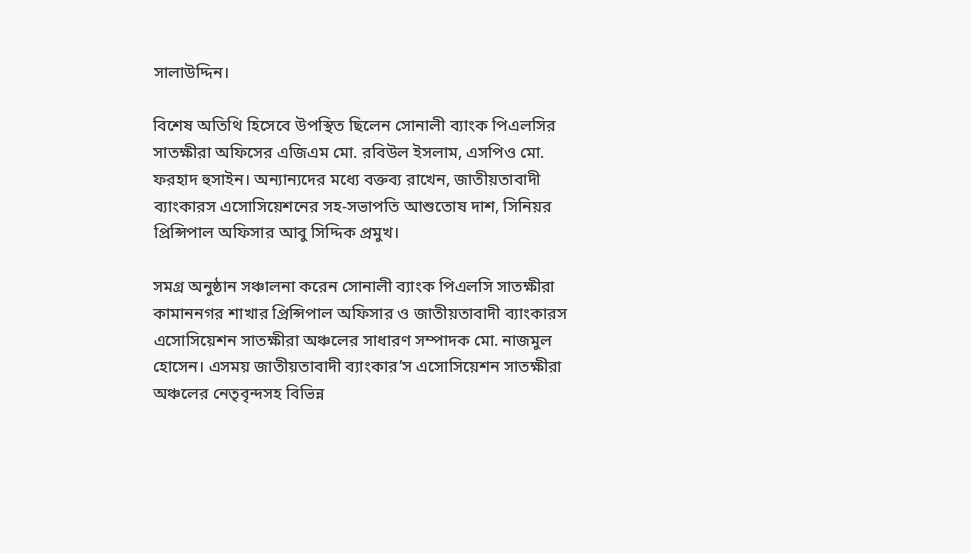সালাউদ্দিন।

বিশেষ অতিথি হিসেবে উপস্থিত ছিলেন সোনালী ব্যাংক পিএলসির সাতক্ষীরা অফিসের এজিএম মো. রবিউল ইসলাম, এসপিও মো. ফরহাদ হুসাইন। অন্যান্যদের মধ্যে বক্তব্য রাখেন, জাতীয়তাবাদী ব্যাংকারস এসোসিয়েশনের সহ-সভাপতি আশুতোষ দাশ, সিনিয়র প্রিন্সিপাল অফিসার আবু সিদ্দিক প্রমুখ।

সমগ্র অনুষ্ঠান সঞ্চালনা করেন সোনালী ব্যাংক পিএলসি সাতক্ষীরা কামাননগর শাখার প্রিন্সিপাল অফিসার ও জাতীয়তাবাদী ব্যাংকারস এসোসিয়েশন সাতক্ষীরা অঞ্চলের সাধারণ সম্পাদক মো. নাজমুল হোসেন। এসময় জাতীয়তাবাদী ব্যাংকার’স এসোসিয়েশন সাতক্ষীরা অঞ্চলের নেতৃবৃন্দসহ বিভিন্ন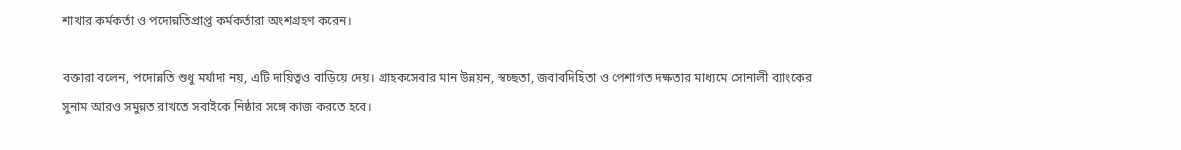শাখার কর্মকর্তা ও পদোন্নতিপ্রাপ্ত কর্মকর্তারা অংশগ্রহণ করেন।

বক্তারা বলেন, পদোন্নতি শুধু মর্যাদা নয়, এটি দায়িত্বও বাড়িয়ে দেয়। গ্রাহকসেবার মান উন্নয়ন, স্বচ্ছতা, জবাবদিহিতা ও পেশাগত দক্ষতার মাধ্যমে সোনালী ব্যাংকের সুনাম আরও সমুন্নত রাখতে সবাইকে নিষ্ঠার সঙ্গে কাজ করতে হবে।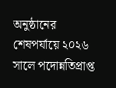অনুষ্ঠানের শেষপর্যায়ে ২০২৬ সালে পদোন্নতিপ্রাপ্ত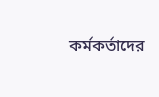কর্মকর্তাদের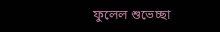ফুলেল শুভেচ্ছা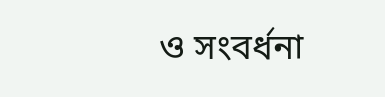ও সংবর্ধনা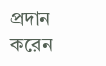প্রদান করেন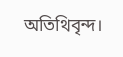অতিথিবৃন্দ।